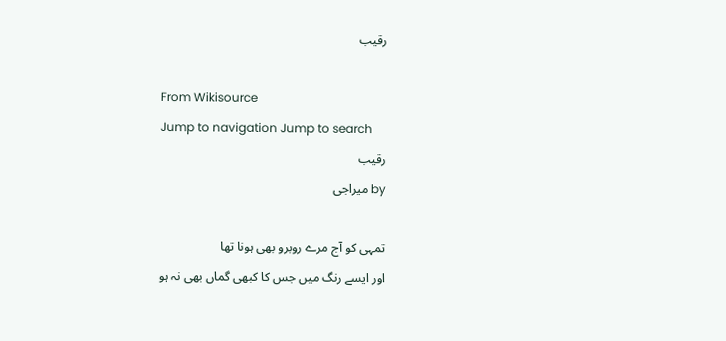رقیب

From Wikisource
Jump to navigation Jump to search
رقیب
by میراجی

تمہی کو آج مرے روبرو بھی ہونا تھا
اور ایسے رنگ میں جس کا کبھی گماں بھی نہ ہو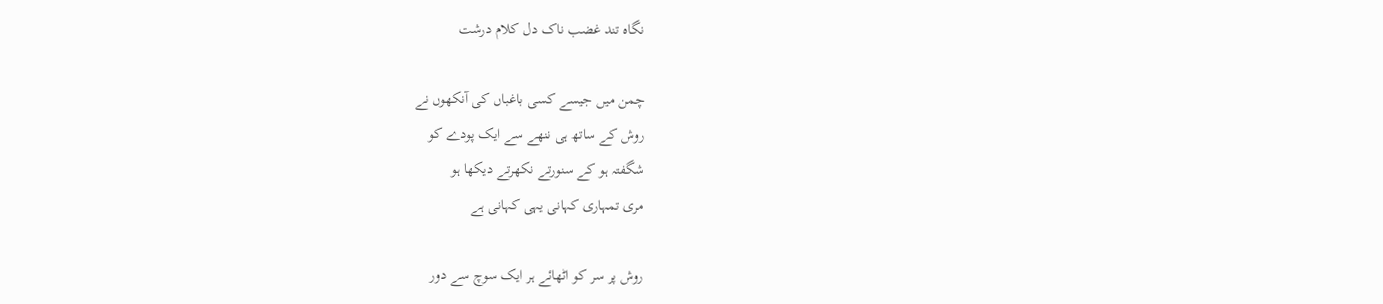نگاہ تند غضب ناک دل کلام درشت

چمن میں جیسے کسی باغباں کی آنکھوں نے
روش کے ساتھ ہی ننھے سے ایک پودے کو
شگفتہ ہو کے سنورتے نکھرتے دیکھا ہو
مری تمہاری کہانی یہی کہانی ہے

روش پر سر کو اٹھائے ہر ایک سوچ سے دور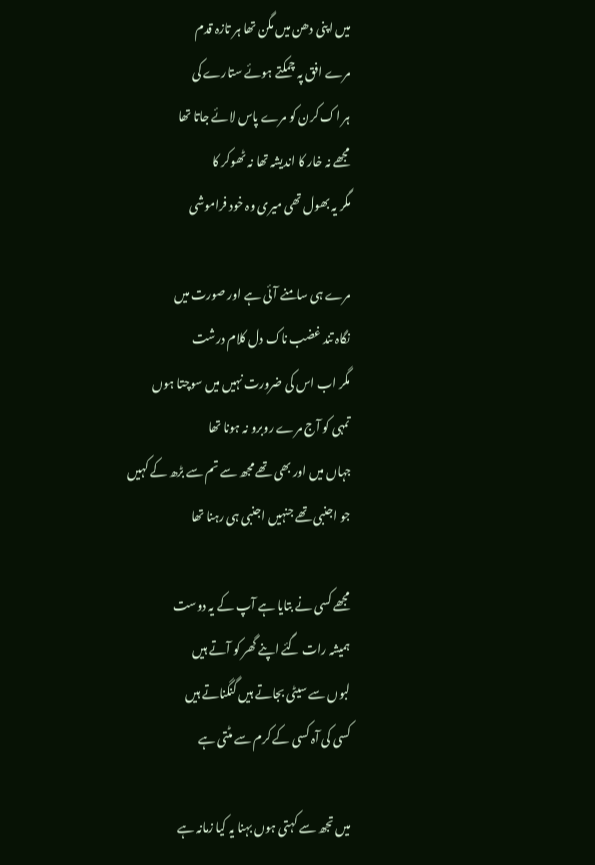میں اپنی دھن میں مگن تھا ہر تازہ قدم
مرے افق پہ چمکتے ہوئے ستارے کی
ہر اک کرن کو مرے پاس لائے جاتا تھا
مجھے نہ خار کا اندیشہ تھا نہ ٹھوکر کا
مگر یہ بھول تھی میری وہ خود فراموشی

مرے ہی سامنے آئی ہے اور صورت میں
نگاہ تند غضب ناک دل کلام درشت
مگر اب اس کی ضرورت نہیں میں سوچتا ہوں
تمہی کو آج مرے روبرو نہ ہونا تھا
جہاں میں اور بھی تھے مجھ سے تم سے بڑھ کے کہیں
جو اجنبی تھے جنہیں اجنبی ہی رہنا تھا

مجھے کسی نے بتایا ہے آپ کے یہ دوست
ہمیشہ رات گئے اپنے گھر کو آتے ہیں
لبوں سے سیٹی بجاتے ہیں گنگناتے ہیں
کسی کی آہ کسی کے کرم سے مٹتی ہے

میں تجھ سے کہتی ہوں بہنا یہ کیا زمانہ ہے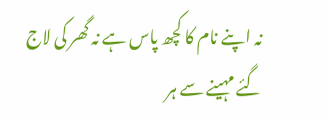نہ اپنے نام کا کچھ پاس ہے نہ گھر کی لاج
گئے مہینے سے ہر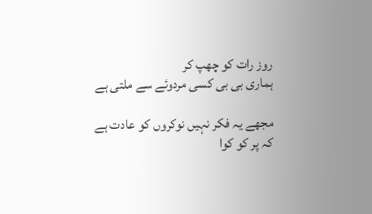روز رات کو چھپ کر
ہماری بی بی کسی مردوئے سے ملتی ہے

مجھے یہ فکر نہیں نوکروں کو عادت ہے
کہ پر کو کوا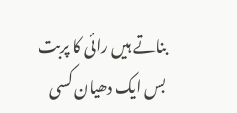بناتے ہیں رائی کا پربت
بس ایک دھیان کسی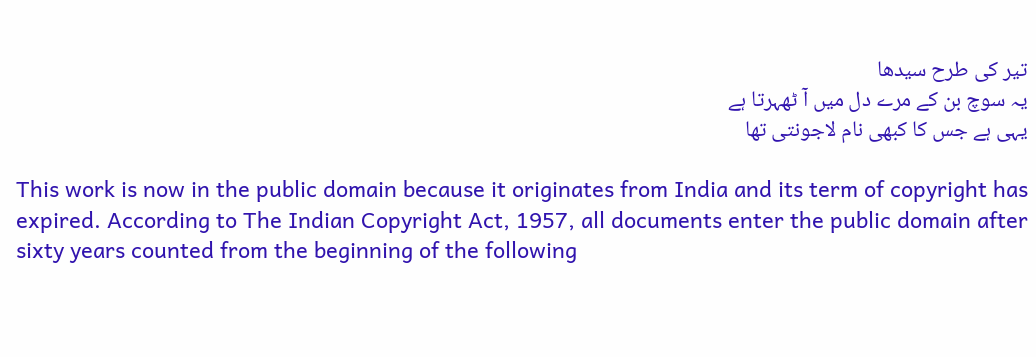تیر کی طرح سیدھا
یہ سوچ بن کے مرے دل میں آ ٹھہرتا ہے
یہی ہے جس کا کبھی نام لاجونتی تھا

This work is now in the public domain because it originates from India and its term of copyright has expired. According to The Indian Copyright Act, 1957, all documents enter the public domain after sixty years counted from the beginning of the following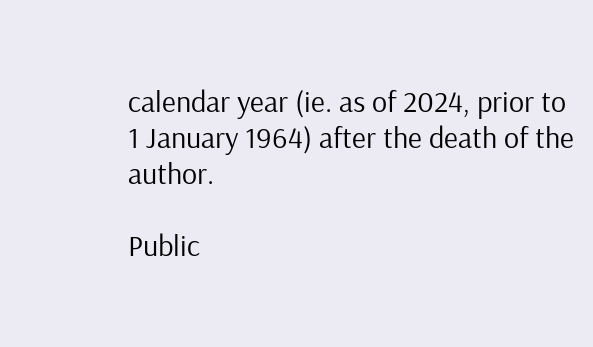calendar year (ie. as of 2024, prior to 1 January 1964) after the death of the author.

Public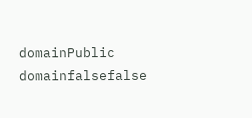domainPublic domainfalsefalse